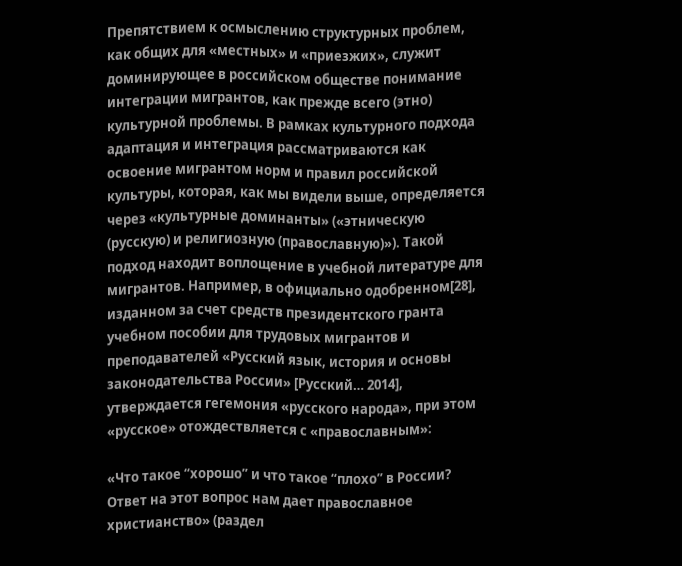Препятствием к осмыслению структурных проблем, как общих для «местных» и «приезжих», служит доминирующее в российском обществе понимание интеграции мигрантов, как прежде всего (этно) культурной проблемы. В рамках культурного подхода адаптация и интеграция рассматриваются как освоение мигрантом норм и правил российской культуры, которая, как мы видели выше, определяется через «культурные доминанты» («этническую (русскую) и религиозную (православную)»). Такой подход находит воплощение в учебной литературе для мигрантов. Например, в официально одобренном[28], изданном за счет средств президентского гранта учебном пособии для трудовых мигрантов и преподавателей «Русский язык, история и основы законодательства России» [Русский… 2014], утверждается гегемония «русского народа», при этом «русское» отождествляется с «православным»:

«Что такое “хорошо” и что такое “плохо” в России? Ответ на этот вопрос нам дает православное христианство» (раздел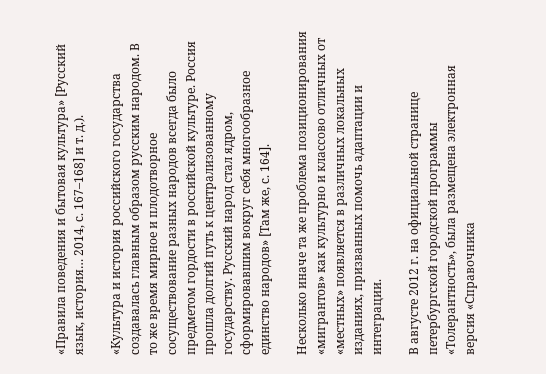«Правила поведения и бытовая культура» [Русский язык, история… 2014, с. 167–168] и т. д.).

«Культура и история российского государства создавалась главным образом русским народом. В то же время мирное и плодотворное сосуществование разных народов всегда было предметом гордости в российской культуре. Россия прошла долгий путь к централизованному государству. Русский народ стал ядром, сформировавшим вокруг себя многообразное единство народов» [Там же, с. 164].

Несколько иначе та же проблема позиционирования «мигрантов» как культурно и классово отличных от «местных» появляется в различных локальных изданиях, призванных помочь адаптации и интеграции.

В августе 2012 г. на официальной странице петербургской городской программы «Толерантность», была размещена электронная версия «Справочника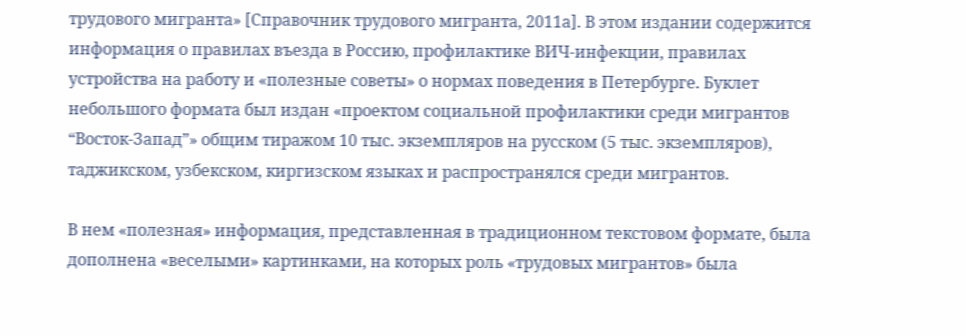трудового мигранта» [Справочник трудового мигранта, 2011а]. В этом издании содержится информация о правилах въезда в Россию, профилактике ВИЧ-инфекции, правилах устройства на работу и «полезные советы» о нормах поведения в Петербурге. Буклет небольшого формата был издан «проектом социальной профилактики среди мигрантов “Восток-Запад”» общим тиражом 10 тыс. экземпляров на русском (5 тыс. экземпляров), таджикском, узбекском, киргизском языках и распространялся среди мигрантов.

В нем «полезная» информация, представленная в традиционном текстовом формате, была дополнена «веселыми» картинками, на которых роль «трудовых мигрантов» была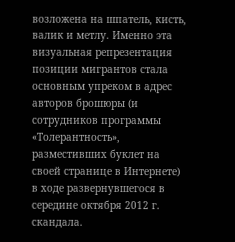возложена на шпатель, кисть, валик и метлу. Именно эта визуальная репрезентация позиции мигрантов стала основным упреком в адрес авторов брошюры (и сотрудников программы «Толерантность», разместивших буклет на своей странице в Интернете) в ходе развернувшегося в середине октября 2012 г. скандала.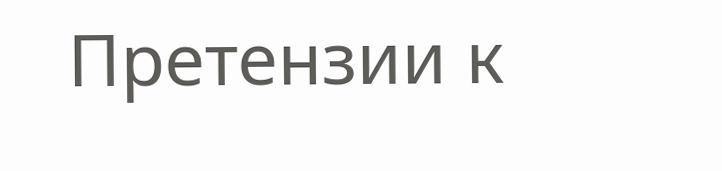Претензии к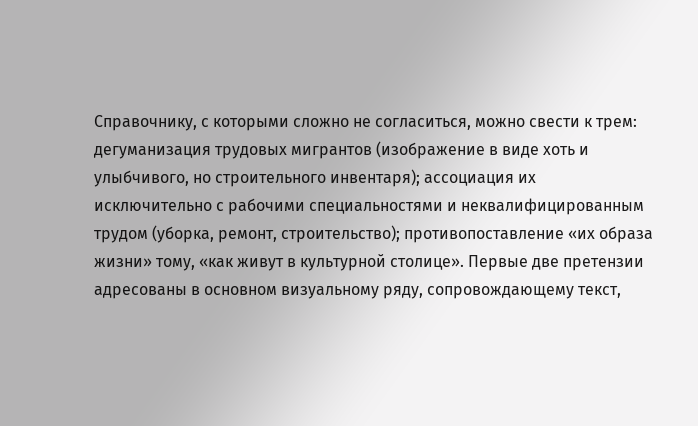Справочнику, с которыми сложно не согласиться, можно свести к трем: дегуманизация трудовых мигрантов (изображение в виде хоть и улыбчивого, но строительного инвентаря); ассоциация их исключительно с рабочими специальностями и неквалифицированным трудом (уборка, ремонт, строительство); противопоставление «их образа жизни» тому, «как живут в культурной столице». Первые две претензии адресованы в основном визуальному ряду, сопровождающему текст,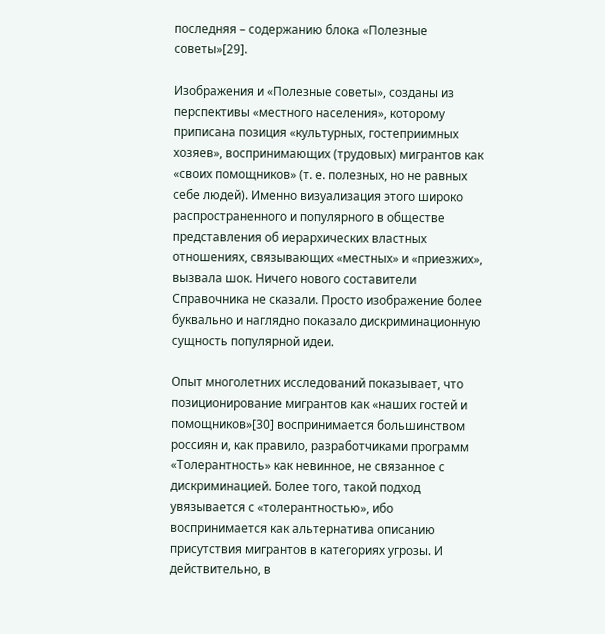последняя – содержанию блока «Полезные советы»[29].

Изображения и «Полезные советы», созданы из перспективы «местного населения», которому приписана позиция «культурных, гостеприимных хозяев», воспринимающих (трудовых) мигрантов как «своих помощников» (т. е. полезных, но не равных себе людей). Именно визуализация этого широко распространенного и популярного в обществе представления об иерархических властных отношениях, связывающих «местных» и «приезжих», вызвала шок. Ничего нового составители Справочника не сказали. Просто изображение более буквально и наглядно показало дискриминационную сущность популярной идеи.

Опыт многолетних исследований показывает, что позиционирование мигрантов как «наших гостей и помощников»[30] воспринимается большинством россиян и, как правило, разработчиками программ «Толерантность» как невинное, не связанное с дискриминацией. Более того, такой подход увязывается с «толерантностью», ибо воспринимается как альтернатива описанию присутствия мигрантов в категориях угрозы. И действительно, в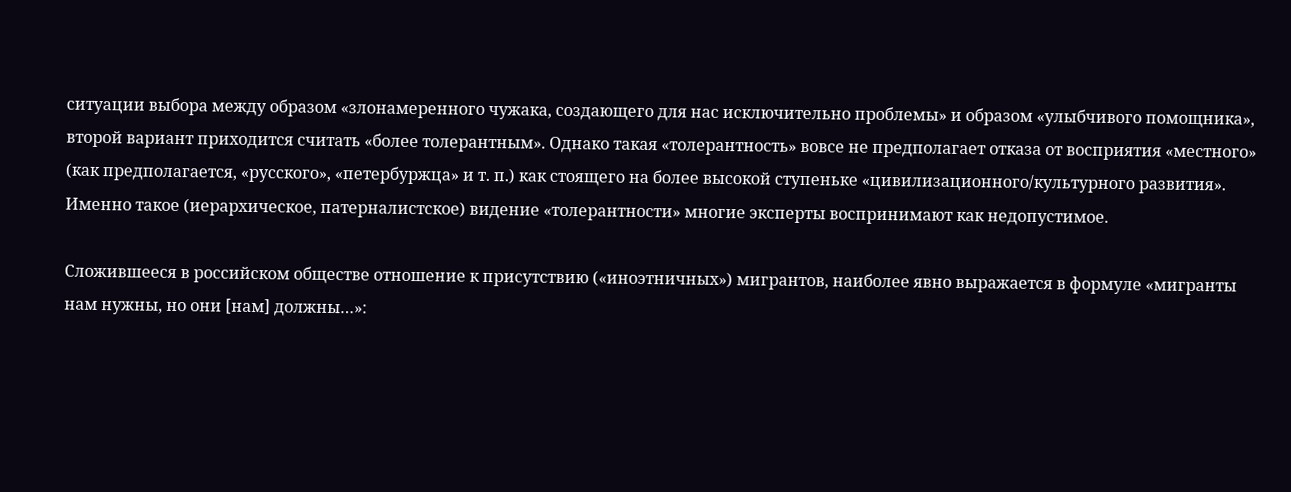ситуации выбора между образом «злонамеренного чужака, создающего для нас исключительно проблемы» и образом «улыбчивого помощника», второй вариант приходится считать «более толерантным». Однако такая «толерантность» вовсе не предполагает отказа от восприятия «местного» (как предполагается, «русского», «петербуржца» и т. п.) как стоящего на более высокой ступеньке «цивилизационного/культурного развития». Именно такое (иерархическое, патерналистское) видение «толерантности» многие эксперты воспринимают как недопустимое.

Сложившееся в российском обществе отношение к присутствию («иноэтничных») мигрантов, наиболее явно выражается в формуле «мигранты нам нужны, но они [нам] должны…»: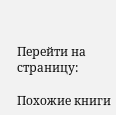Перейти на страницу:

Похожие книги